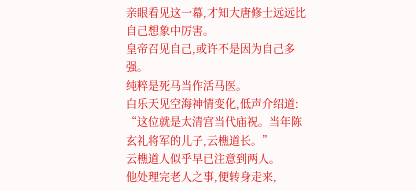亲眼看见这一幕,才知大唐修士远远比自己想象中厉害。
皇帝召见自己,或许不是因为自己多强。
纯粹是死马当作活马医。
白乐天见空海神情变化,低声介绍道:
“这位就是太清宫当代庙祝。当年陈玄礼将军的儿子,云樵道长。”
云樵道人似乎早已注意到两人。
他处理完老人之事,便转身走来,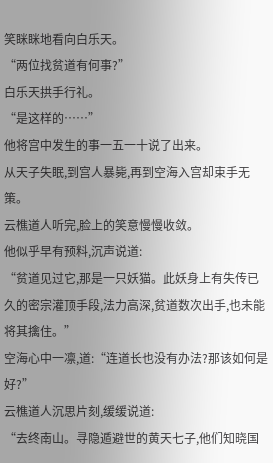笑眯眯地看向白乐天。
“两位找贫道有何事?”
白乐天拱手行礼。
“是这样的……”
他将宫中发生的事一五一十说了出来。
从天子失眠,到宫人暴毙,再到空海入宫却束手无策。
云樵道人听完,脸上的笑意慢慢收敛。
他似乎早有预料,沉声说道:
“贫道见过它,那是一只妖猫。此妖身上有失传已久的密宗灌顶手段,法力高深,贫道数次出手,也未能将其擒住。”
空海心中一凛,道:“连道长也没有办法?那该如何是好?”
云樵道人沉思片刻,缓缓说道:
“去终南山。寻隐遁避世的黄天七子,他们知晓国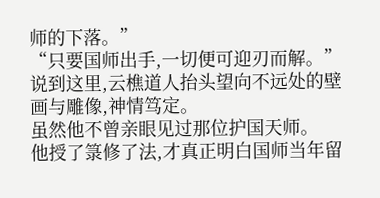师的下落。”
“只要国师出手,一切便可迎刃而解。”
说到这里,云樵道人抬头望向不远处的壁画与雕像,神情笃定。
虽然他不曾亲眼见过那位护国天师。
他授了箓修了法,才真正明白国师当年留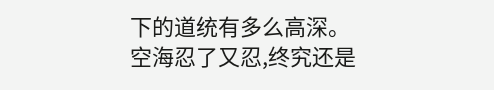下的道统有多么高深。
空海忍了又忍,终究还是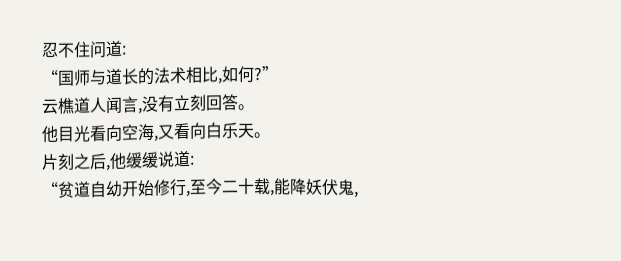忍不住问道:
“国师与道长的法术相比,如何?”
云樵道人闻言,没有立刻回答。
他目光看向空海,又看向白乐天。
片刻之后,他缓缓说道:
“贫道自幼开始修行,至今二十载,能降妖伏鬼,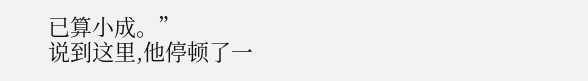已算小成。”
说到这里,他停顿了一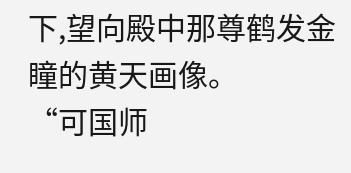下,望向殿中那尊鹤发金瞳的黄天画像。
“可国师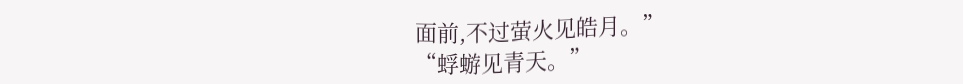面前,不过萤火见皓月。”
“蜉蝣见青天。”